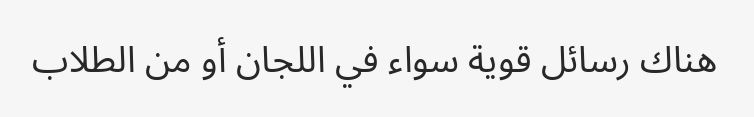هناك رسائل قوية سواء في اللجان أو من الطلاب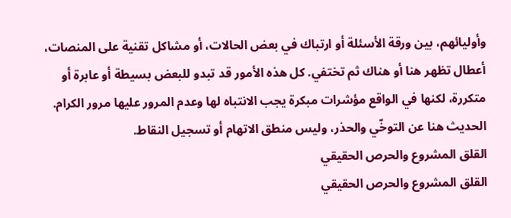وأوليائهم، بين ورقة الأسئلة أو ارتباك في بعض الحالات، أو مشاكل تقنية على المنصات، أعطال تظهر هنا أو هناك ثم تختفي. كل هذه الأمور قد تبدو للبعض بسيطة أو عابرة أو متكررة، لكنها في الواقع مؤشرات مبكرة يجب الانتباه لها وعدم المرور عليها مرور الكرام. الحديث هنا عن التوخّي والحذر، وليس منطق الاتهام أو تسجيل النقاط.
القلق المشروع والحرص الحقيقي
القلق المشروع والحرص الحقيقي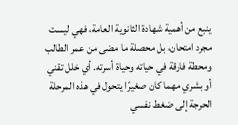ينبع من أهمية شهادة الثانوية العامة، فهي ليست مجرد امتحان، بل محصلة ما مضى من عمر الطالب ومحطة فارقة في حياته وحياة أسرته. أي خلل تقني أو بشري مهما كان صغيرًا يتحول في هذه المرحلة الحرجة إلى ضغط نفسي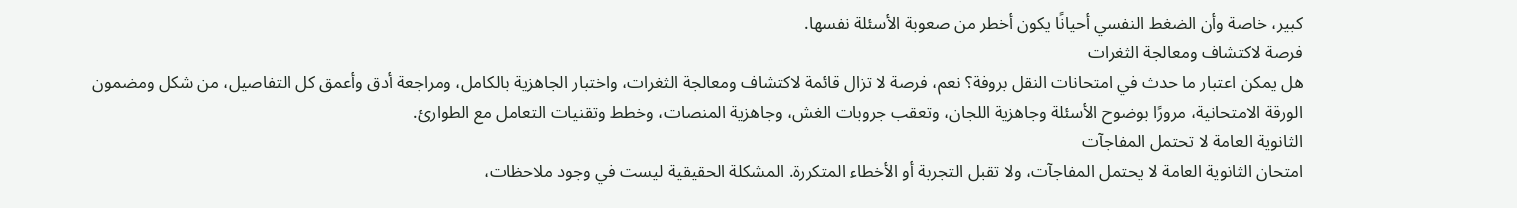كبير، خاصة وأن الضغط النفسي أحيانًا يكون أخطر من صعوبة الأسئلة نفسها.
فرصة لاكتشاف ومعالجة الثغرات
هل يمكن اعتبار ما حدث في امتحانات النقل بروفة؟ نعم، فرصة لا تزال قائمة لاكتشاف ومعالجة الثغرات، واختبار الجاهزية بالكامل، ومراجعة أدق وأعمق كل التفاصيل، من شكل ومضمون الورقة الامتحانية، مرورًا بوضوح الأسئلة وجاهزية اللجان، وتعقب جروبات الغش، وجاهزية المنصات، وخطط وتقنيات التعامل مع الطوارئ.
الثانوية العامة لا تحتمل المفاجآت
امتحان الثانوية العامة لا يحتمل المفاجآت، ولا تقبل التجربة أو الأخطاء المتكررة. المشكلة الحقيقية ليست في وجود ملاحظات،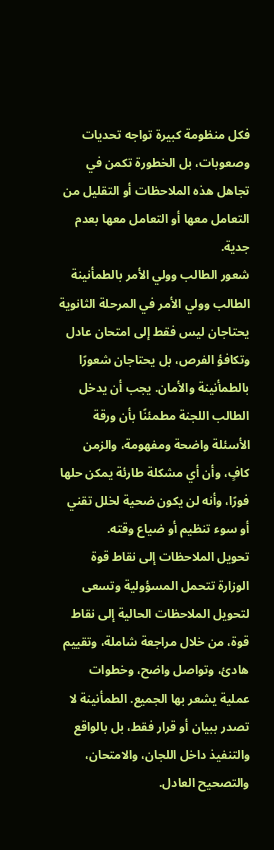فكل منظومة كبيرة تواجه تحديات وصعوبات، بل الخطورة تكمن في تجاهل هذه الملاحظات أو التقليل من التعامل معها أو التعامل معها بعدم جدية.
شعور الطالب وولي الأمر بالطمأنينة
الطالب وولي الأمر في المرحلة الثانوية يحتاجان ليس فقط إلى امتحان عادل وتكافؤ الفرص، بل يحتاجان شعورًا بالطمأنينة والأمان. يجب أن يدخل الطالب اللجنة مطمئنًا بأن ورقة الأسئلة واضحة ومفهومة، والزمن كافٍ، وأن أي مشكلة طارئة يمكن حلها فورًا، وأنه لن يكون ضحية لخلل تقني أو سوء تنظيم أو ضياع وقته.
تحويل الملاحظات إلى نقاط قوة
الوزارة تتحمل المسؤولية وتسعى لتحويل الملاحظات الحالية إلى نقاط قوة، من خلال مراجعة شاملة، وتقييم هادئ، وتواصل واضح، وخطوات عملية يشعر بها الجميع. الطمأنينة لا تصدر ببيان أو قرار فقط، بل بالواقع والتنفيذ داخل اللجان، والامتحان، والتصحيح العادل.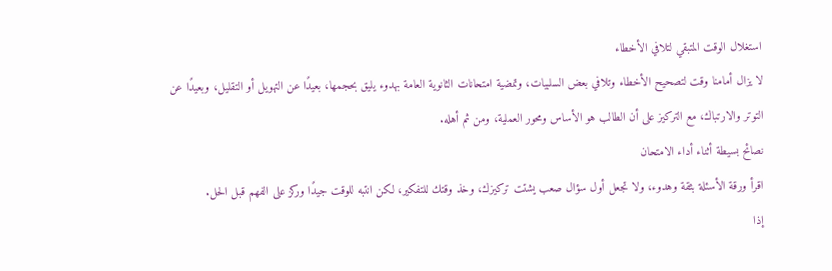استغلال الوقت المتبقي لتلافي الأخطاء
لا يزال أمامنا وقت لتصحيح الأخطاء وتلافي بعض السلبيات، وتمضية امتحانات الثانوية العامة بهدوء يليق بحجمها، بعيدًا عن التهويل أو التقليل، وبعيدًا عن التوتر والارتباك، مع التركيز على أن الطالب هو الأساس ومحور العملية، ومن ثم أهله.
نصائح بسيطة أثناء أداء الامتحان
اقرأ ورقة الأسئلة بثقة وهدوء، ولا تجعل أول سؤال صعب يشتت تركيزك، وخذ وقتك للتفكير، لكن انتبه للوقت جيدًا وركز على الفهم قبل الحل.
إذا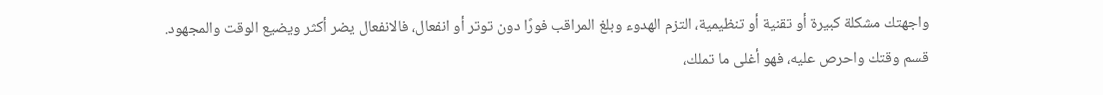واجهتك مشكلة كبيرة أو تقنية أو تنظيمية، التزم الهدوء وبلغ المراقب فورًا دون توتر أو انفعال، فالانفعال يضر أكثر ويضيع الوقت والمجهود.
قسم وقتك واحرص عليه، فهو أغلى ما تملك،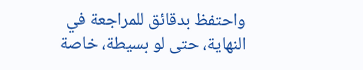واحتفظ بدقائق للمراجعة في النهاية، حتى لو بسيطة، خاصة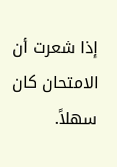إذا شعرت أن الامتحان كان سهلاً.